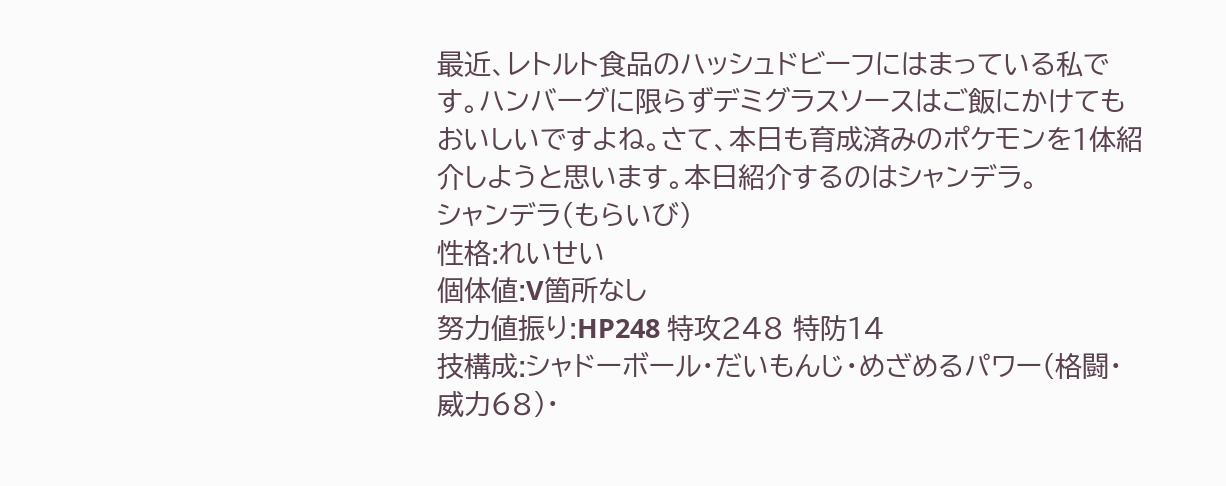最近、レトルト食品のハッシュドビーフにはまっている私です。ハンバーグに限らずデミグラスソースはご飯にかけてもおいしいですよね。さて、本日も育成済みのポケモンを1体紹介しようと思います。本日紹介するのはシャンデラ。
シャンデラ(もらいび)
性格:れいせい
個体値:V箇所なし
努力値振り:HP248 特攻248 特防14
技構成:シャドーボール・だいもんじ・めざめるパワー(格闘・威力68)・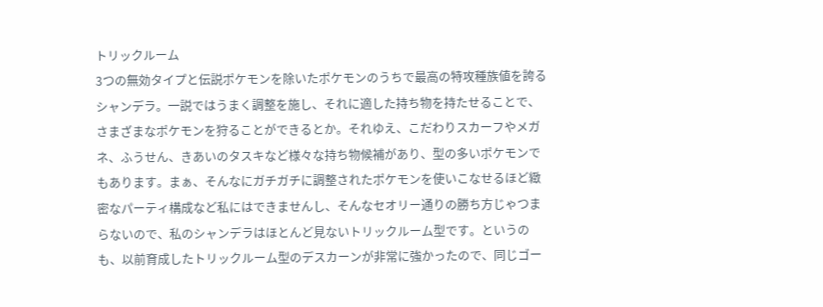トリックルーム
3つの無効タイプと伝説ポケモンを除いたポケモンのうちで最高の特攻種族値を誇るシャンデラ。一説ではうまく調整を施し、それに適した持ち物を持たせることで、さまざまなポケモンを狩ることができるとか。それゆえ、こだわりスカーフやメガネ、ふうせん、きあいのタスキなど様々な持ち物候補があり、型の多いポケモンでもあります。まぁ、そんなにガチガチに調整されたポケモンを使いこなせるほど緻密なパーティ構成など私にはできませんし、そんなセオリー通りの勝ち方じゃつまらないので、私のシャンデラはほとんど見ないトリックルーム型です。というのも、以前育成したトリックルーム型のデスカーンが非常に強かったので、同じゴー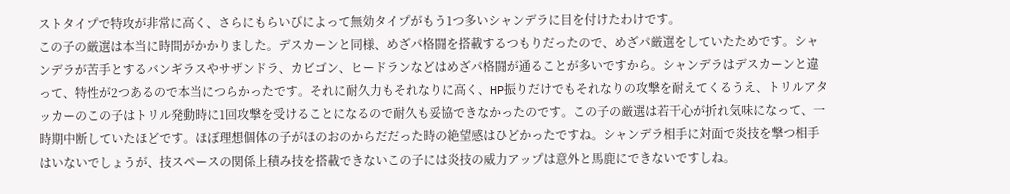ストタイプで特攻が非常に高く、さらにもらいびによって無効タイプがもう1つ多いシャンデラに目を付けたわけです。
この子の厳選は本当に時間がかかりました。デスカーンと同様、めざパ格闘を搭載するつもりだったので、めざパ厳選をしていたためです。シャンデラが苦手とするバンギラスやサザンドラ、カビゴン、ヒードランなどはめざパ格闘が通ることが多いですから。シャンデラはデスカーンと違って、特性が2つあるので本当につらかったです。それに耐久力もそれなりに高く、HP振りだけでもそれなりの攻撃を耐えてくるうえ、トリルアタッカーのこの子はトリル発動時に1回攻撃を受けることになるので耐久も妥協できなかったのです。この子の厳選は若干心が折れ気味になって、一時期中断していたほどです。ほぼ理想個体の子がほのおのからだだった時の絶望感はひどかったですね。シャンデラ相手に対面で炎技を撃つ相手はいないでしょうが、技スペースの関係上積み技を搭載できないこの子には炎技の威力アップは意外と馬鹿にできないですしね。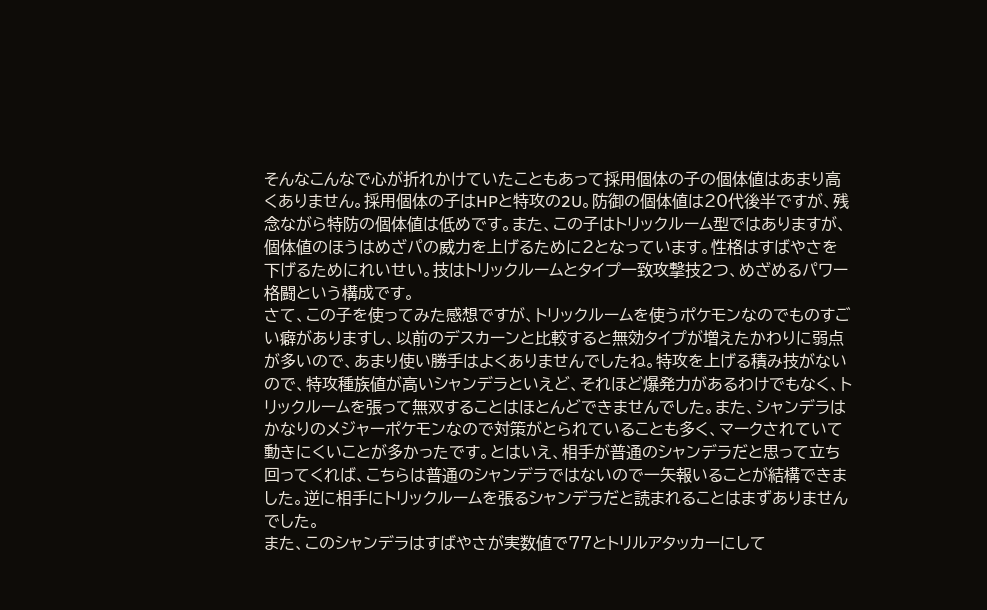そんなこんなで心が折れかけていたこともあって採用個体の子の個体値はあまり高くありません。採用個体の子はHPと特攻の2U。防御の個体値は20代後半ですが、残念ながら特防の個体値は低めです。また、この子はトリックルーム型ではありますが、個体値のほうはめざパの威力を上げるために2となっています。性格はすばやさを下げるためにれいせい。技はトリックルームとタイプ一致攻撃技2つ、めざめるパワー格闘という構成です。
さて、この子を使ってみた感想ですが、トリックルームを使うポケモンなのでものすごい癖がありますし、以前のデスカーンと比較すると無効タイプが増えたかわりに弱点が多いので、あまり使い勝手はよくありませんでしたね。特攻を上げる積み技がないので、特攻種族値が高いシャンデラといえど、それほど爆発力があるわけでもなく、トリックルームを張って無双することはほとんどできませんでした。また、シャンデラはかなりのメジャーポケモンなので対策がとられていることも多く、マークされていて動きにくいことが多かったです。とはいえ、相手が普通のシャンデラだと思って立ち回ってくれば、こちらは普通のシャンデラではないので一矢報いることが結構できました。逆に相手にトリックルームを張るシャンデラだと読まれることはまずありませんでした。
また、このシャンデラはすばやさが実数値で77とトリルアタッカーにして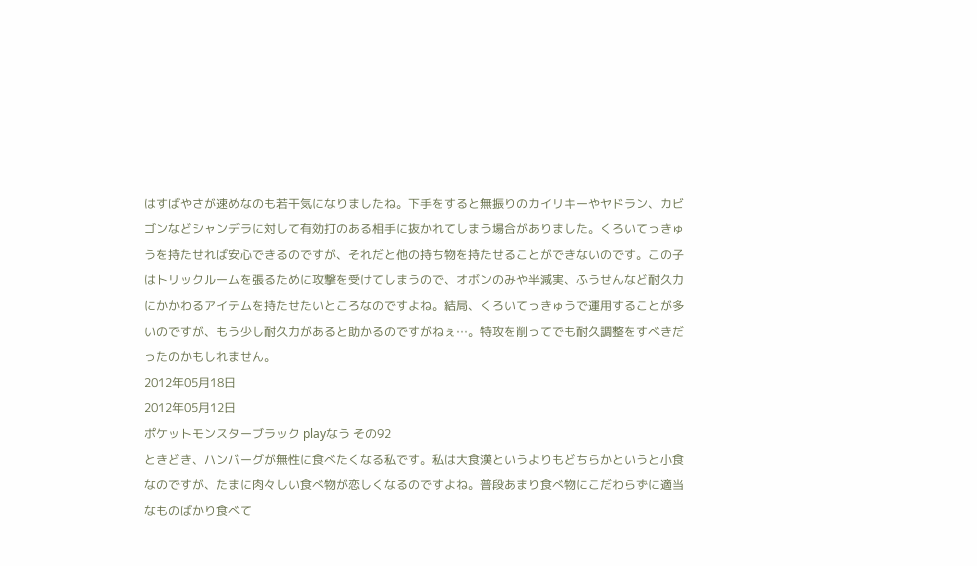はすばやさが速めなのも若干気になりましたね。下手をすると無振りのカイリキーやヤドラン、カビゴンなどシャンデラに対して有効打のある相手に抜かれてしまう場合がありました。くろいてっきゅうを持たせれば安心できるのですが、それだと他の持ち物を持たせることができないのです。この子はトリックルームを張るために攻撃を受けてしまうので、オボンのみや半減実、ふうせんなど耐久力にかかわるアイテムを持たせたいところなのですよね。結局、くろいてっきゅうで運用することが多いのですが、もう少し耐久力があると助かるのですがねぇ…。特攻を削ってでも耐久調整をすべきだったのかもしれません。
2012年05月18日
2012年05月12日
ポケットモンスターブラック playなう その92
ときどき、ハンバーグが無性に食べたくなる私です。私は大食漢というよりもどちらかというと小食なのですが、たまに肉々しい食べ物が恋しくなるのですよね。普段あまり食べ物にこだわらずに適当なものばかり食べて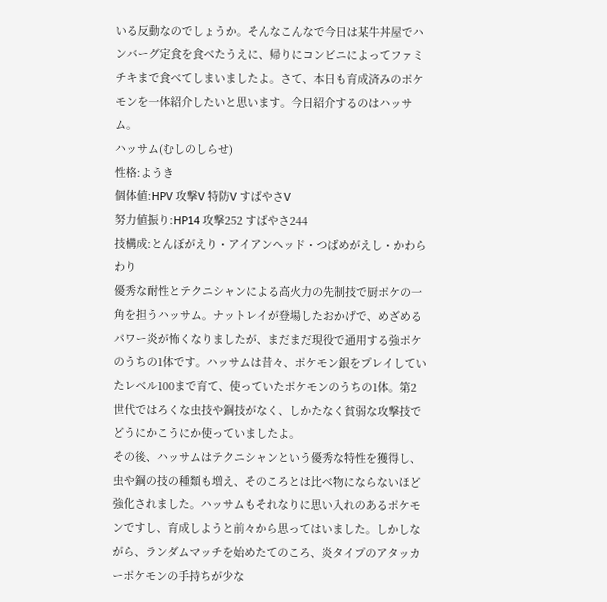いる反動なのでしょうか。そんなこんなで今日は某牛丼屋でハンバーグ定食を食べたうえに、帰りにコンビニによってファミチキまで食べてしまいましたよ。さて、本日も育成済みのポケモンを一体紹介したいと思います。今日紹介するのはハッサム。
ハッサム(むしのしらせ)
性格:ようき
個体値:HPV 攻撃V 特防V すばやさV
努力値振り:HP14 攻撃252 すばやさ244
技構成:とんぼがえり・アイアンヘッド・つばめがえし・かわらわり
優秀な耐性とテクニシャンによる高火力の先制技で厨ポケの一角を担うハッサム。ナットレイが登場したおかげで、めざめるパワー炎が怖くなりましたが、まだまだ現役で通用する強ポケのうちの1体です。ハッサムは昔々、ポケモン銀をプレイしていたレベル100まで育て、使っていたポケモンのうちの1体。第2世代ではろくな虫技や鋼技がなく、しかたなく貧弱な攻撃技でどうにかこうにか使っていましたよ。
その後、ハッサムはテクニシャンという優秀な特性を獲得し、虫や鋼の技の種類も増え、そのころとは比べ物にならないほど強化されました。ハッサムもそれなりに思い入れのあるポケモンですし、育成しようと前々から思ってはいました。しかしながら、ランダムマッチを始めたてのころ、炎タイプのアタッカーポケモンの手持ちが少な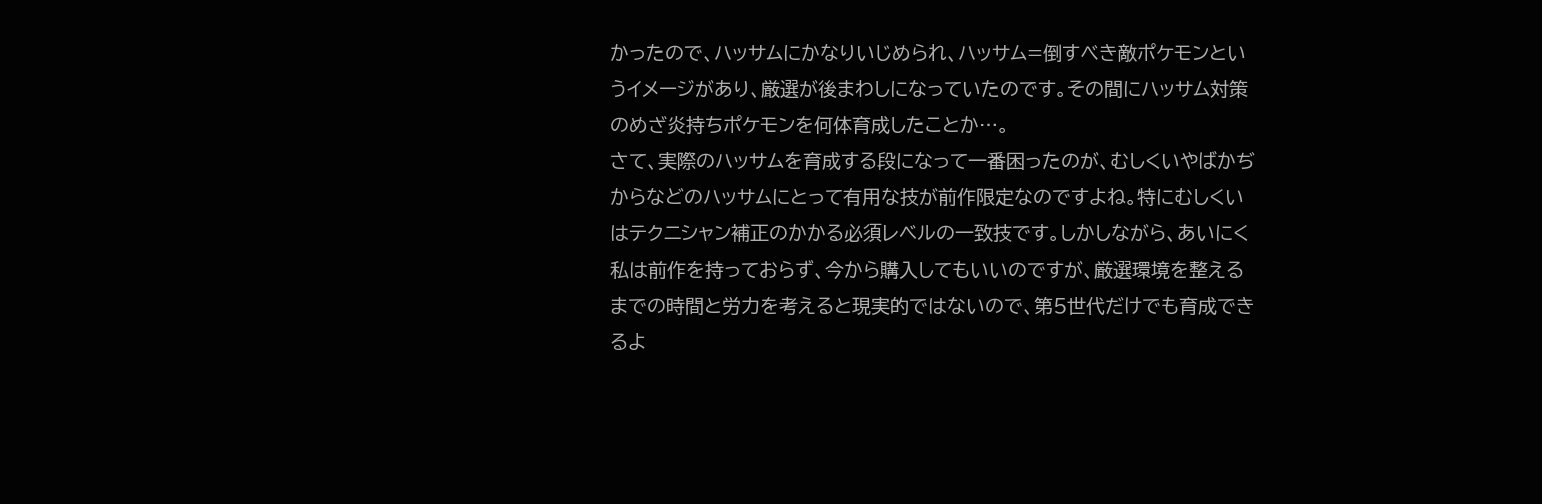かったので、ハッサムにかなりいじめられ、ハッサム=倒すべき敵ポケモンというイメージがあり、厳選が後まわしになっていたのです。その間にハッサム対策のめざ炎持ちポケモンを何体育成したことか…。
さて、実際のハッサムを育成する段になって一番困ったのが、むしくいやばかぢからなどのハッサムにとって有用な技が前作限定なのですよね。特にむしくいはテクニシャン補正のかかる必須レベルの一致技です。しかしながら、あいにく私は前作を持っておらず、今から購入してもいいのですが、厳選環境を整えるまでの時間と労力を考えると現実的ではないので、第5世代だけでも育成できるよ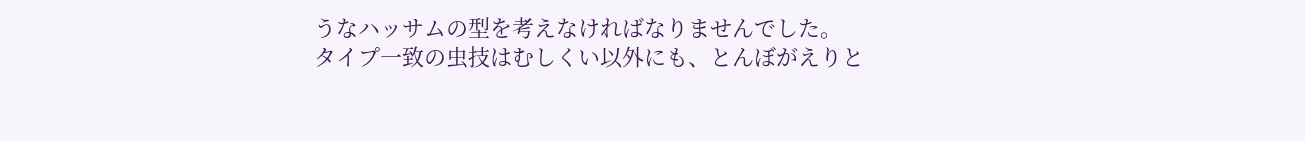うなハッサムの型を考えなければなりませんでした。
タイプ一致の虫技はむしくい以外にも、とんぼがえりと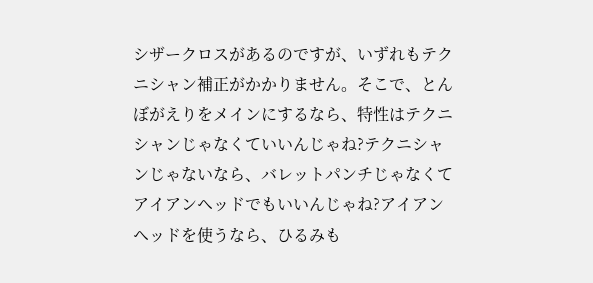シザークロスがあるのですが、いずれもテクニシャン補正がかかりません。そこで、とんぼがえりをメインにするなら、特性はテクニシャンじゃなくていいんじゃね?テクニシャンじゃないなら、バレットパンチじゃなくてアイアンヘッドでもいいんじゃね?アイアンヘッドを使うなら、ひるみも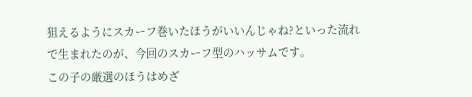狙えるようにスカーフ巻いたほうがいいんじゃね?といった流れで生まれたのが、今回のスカーフ型のハッサムです。
この子の厳選のほうはめざ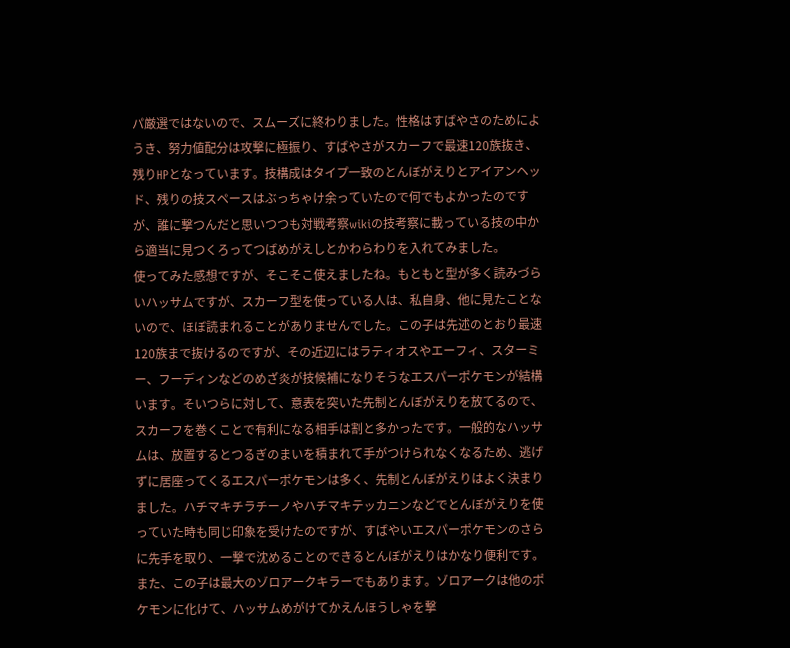パ厳選ではないので、スムーズに終わりました。性格はすばやさのためにようき、努力値配分は攻撃に極振り、すばやさがスカーフで最速120族抜き、残りHPとなっています。技構成はタイプ一致のとんぼがえりとアイアンヘッド、残りの技スペースはぶっちゃけ余っていたので何でもよかったのですが、誰に撃つんだと思いつつも対戦考察wikiの技考察に載っている技の中から適当に見つくろってつばめがえしとかわらわりを入れてみました。
使ってみた感想ですが、そこそこ使えましたね。もともと型が多く読みづらいハッサムですが、スカーフ型を使っている人は、私自身、他に見たことないので、ほぼ読まれることがありませんでした。この子は先述のとおり最速120族まで抜けるのですが、その近辺にはラティオスやエーフィ、スターミー、フーディンなどのめざ炎が技候補になりそうなエスパーポケモンが結構います。そいつらに対して、意表を突いた先制とんぼがえりを放てるので、スカーフを巻くことで有利になる相手は割と多かったです。一般的なハッサムは、放置するとつるぎのまいを積まれて手がつけられなくなるため、逃げずに居座ってくるエスパーポケモンは多く、先制とんぼがえりはよく決まりました。ハチマキチラチーノやハチマキテッカニンなどでとんぼがえりを使っていた時も同じ印象を受けたのですが、すばやいエスパーポケモンのさらに先手を取り、一撃で沈めることのできるとんぼがえりはかなり便利です。また、この子は最大のゾロアークキラーでもあります。ゾロアークは他のポケモンに化けて、ハッサムめがけてかえんほうしゃを撃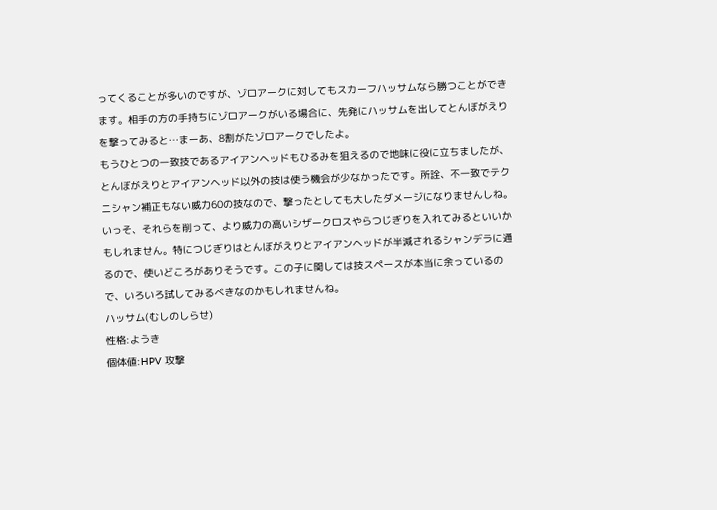ってくることが多いのですが、ゾロアークに対してもスカーフハッサムなら勝つことができます。相手の方の手持ちにゾロアークがいる場合に、先発にハッサムを出してとんぼがえりを撃ってみると…まーあ、8割がたゾロアークでしたよ。
もうひとつの一致技であるアイアンヘッドもひるみを狙えるので地味に役に立ちましたが、とんぼがえりとアイアンヘッド以外の技は使う機会が少なかったです。所詮、不一致でテクニシャン補正もない威力60の技なので、撃ったとしても大したダメージになりませんしね。いっそ、それらを削って、より威力の高いシザークロスやらつじぎりを入れてみるといいかもしれません。特につじぎりはとんぼがえりとアイアンヘッドが半減されるシャンデラに通るので、使いどころがありそうです。この子に関しては技スペースが本当に余っているので、いろいろ試してみるべきなのかもしれませんね。
ハッサム(むしのしらせ)
性格:ようき
個体値:HPV 攻撃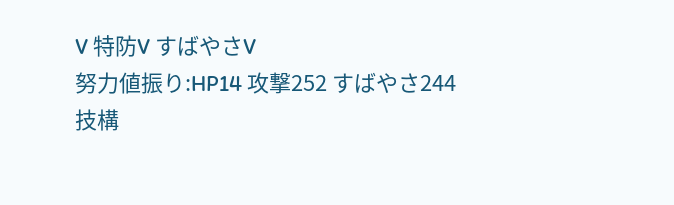V 特防V すばやさV
努力値振り:HP14 攻撃252 すばやさ244
技構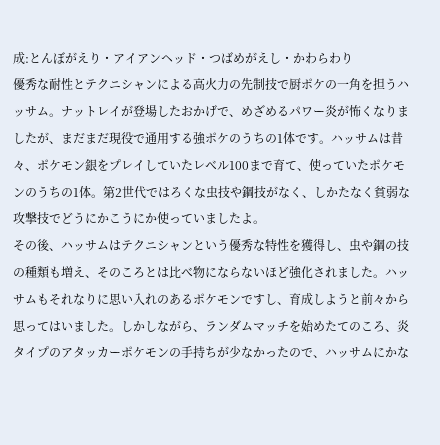成:とんぼがえり・アイアンヘッド・つばめがえし・かわらわり
優秀な耐性とテクニシャンによる高火力の先制技で厨ポケの一角を担うハッサム。ナットレイが登場したおかげで、めざめるパワー炎が怖くなりましたが、まだまだ現役で通用する強ポケのうちの1体です。ハッサムは昔々、ポケモン銀をプレイしていたレベル100まで育て、使っていたポケモンのうちの1体。第2世代ではろくな虫技や鋼技がなく、しかたなく貧弱な攻撃技でどうにかこうにか使っていましたよ。
その後、ハッサムはテクニシャンという優秀な特性を獲得し、虫や鋼の技の種類も増え、そのころとは比べ物にならないほど強化されました。ハッサムもそれなりに思い入れのあるポケモンですし、育成しようと前々から思ってはいました。しかしながら、ランダムマッチを始めたてのころ、炎タイプのアタッカーポケモンの手持ちが少なかったので、ハッサムにかな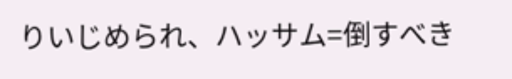りいじめられ、ハッサム=倒すべき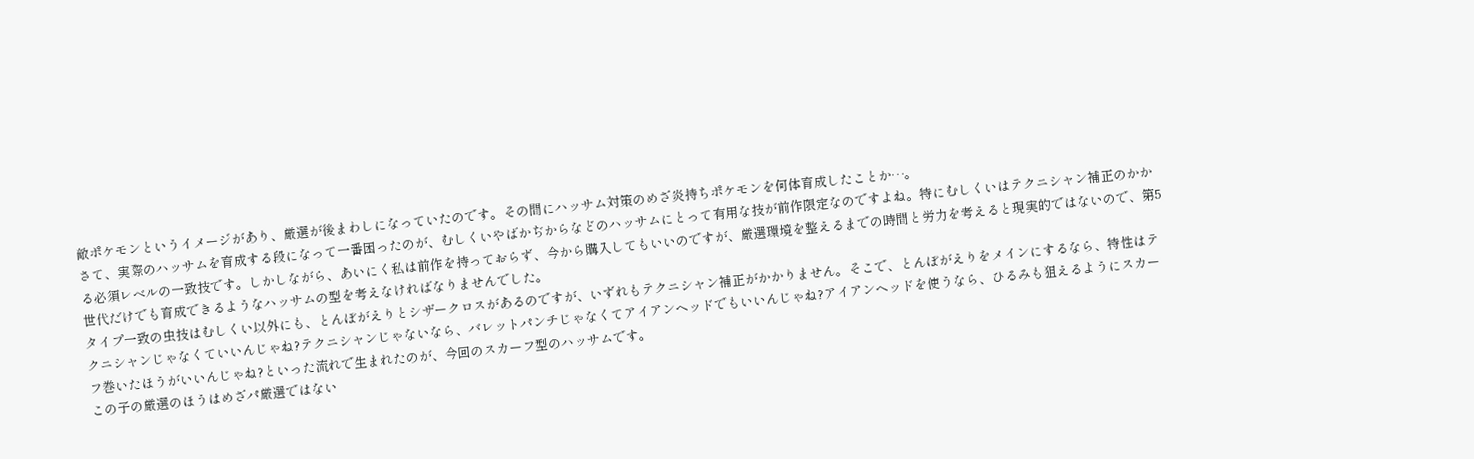敵ポケモンというイメージがあり、厳選が後まわしになっていたのです。その間にハッサム対策のめざ炎持ちポケモンを何体育成したことか…。
さて、実際のハッサムを育成する段になって一番困ったのが、むしくいやばかぢからなどのハッサムにとって有用な技が前作限定なのですよね。特にむしくいはテクニシャン補正のかかる必須レベルの一致技です。しかしながら、あいにく私は前作を持っておらず、今から購入してもいいのですが、厳選環境を整えるまでの時間と労力を考えると現実的ではないので、第5世代だけでも育成できるようなハッサムの型を考えなければなりませんでした。
タイプ一致の虫技はむしくい以外にも、とんぼがえりとシザークロスがあるのですが、いずれもテクニシャン補正がかかりません。そこで、とんぼがえりをメインにするなら、特性はテクニシャンじゃなくていいんじゃね?テクニシャンじゃないなら、バレットパンチじゃなくてアイアンヘッドでもいいんじゃね?アイアンヘッドを使うなら、ひるみも狙えるようにスカーフ巻いたほうがいいんじゃね?といった流れで生まれたのが、今回のスカーフ型のハッサムです。
この子の厳選のほうはめざパ厳選ではない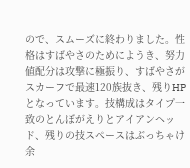ので、スムーズに終わりました。性格はすばやさのためにようき、努力値配分は攻撃に極振り、すばやさがスカーフで最速120族抜き、残りHPとなっています。技構成はタイプ一致のとんぼがえりとアイアンヘッド、残りの技スペースはぶっちゃけ余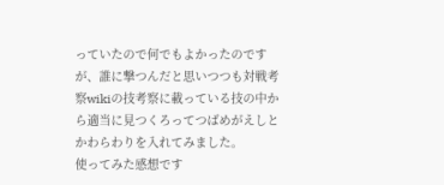っていたので何でもよかったのですが、誰に撃つんだと思いつつも対戦考察wikiの技考察に載っている技の中から適当に見つくろってつばめがえしとかわらわりを入れてみました。
使ってみた感想です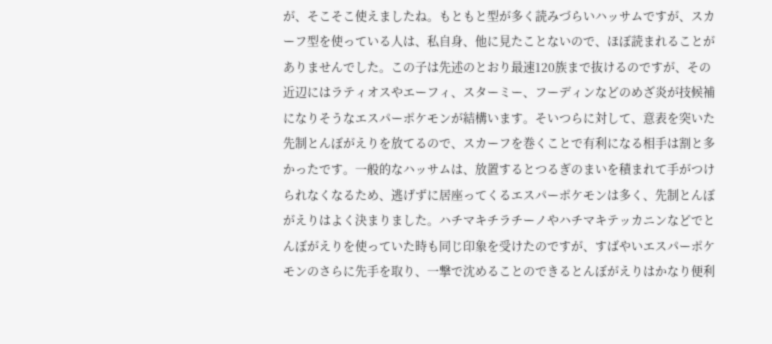が、そこそこ使えましたね。もともと型が多く読みづらいハッサムですが、スカーフ型を使っている人は、私自身、他に見たことないので、ほぼ読まれることがありませんでした。この子は先述のとおり最速120族まで抜けるのですが、その近辺にはラティオスやエーフィ、スターミー、フーディンなどのめざ炎が技候補になりそうなエスパーポケモンが結構います。そいつらに対して、意表を突いた先制とんぼがえりを放てるので、スカーフを巻くことで有利になる相手は割と多かったです。一般的なハッサムは、放置するとつるぎのまいを積まれて手がつけられなくなるため、逃げずに居座ってくるエスパーポケモンは多く、先制とんぼがえりはよく決まりました。ハチマキチラチーノやハチマキテッカニンなどでとんぼがえりを使っていた時も同じ印象を受けたのですが、すばやいエスパーポケモンのさらに先手を取り、一撃で沈めることのできるとんぼがえりはかなり便利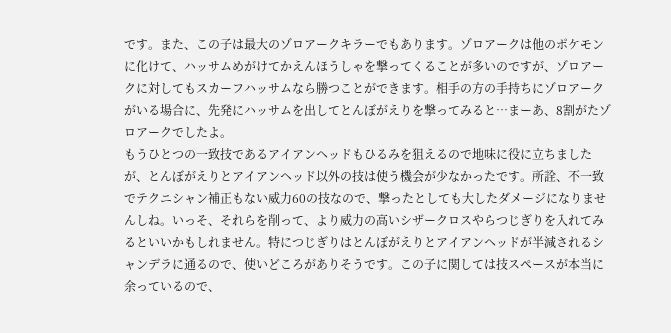です。また、この子は最大のゾロアークキラーでもあります。ゾロアークは他のポケモンに化けて、ハッサムめがけてかえんほうしゃを撃ってくることが多いのですが、ゾロアークに対してもスカーフハッサムなら勝つことができます。相手の方の手持ちにゾロアークがいる場合に、先発にハッサムを出してとんぼがえりを撃ってみると…まーあ、8割がたゾロアークでしたよ。
もうひとつの一致技であるアイアンヘッドもひるみを狙えるので地味に役に立ちましたが、とんぼがえりとアイアンヘッド以外の技は使う機会が少なかったです。所詮、不一致でテクニシャン補正もない威力60の技なので、撃ったとしても大したダメージになりませんしね。いっそ、それらを削って、より威力の高いシザークロスやらつじぎりを入れてみるといいかもしれません。特につじぎりはとんぼがえりとアイアンヘッドが半減されるシャンデラに通るので、使いどころがありそうです。この子に関しては技スペースが本当に余っているので、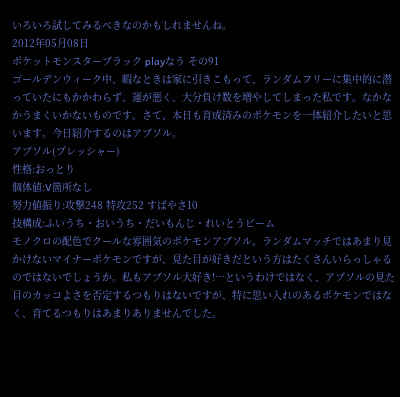いろいろ試してみるべきなのかもしれませんね。
2012年05月08日
ポケットモンスターブラック playなう その91
ゴールデンウィーク中、暇なときは家に引きこもって、ランダムフリーに集中的に潜っていたにもかかわらず、運が悪く、大分負け数を増やしてしまった私です。なかなかうまくいかないものです。さて、本日も育成済みのポケモンを一体紹介したいと思います。今日紹介するのはアブソル。
アブソル(プレッシャー)
性格:おっとり
個体値:V箇所なし
努力値振り:攻撃248 特攻252 すばやさ10
技構成:ふいうち・おいうち・だいもんじ・れいとうビーム
モノクロの配色でクールな雰囲気のポケモンアブソル。ランダムマッチではあまり見かけないマイナーポケモンですが、見た目が好きだという方はたくさんいらっしゃるのではないでしょうか。私もアブソル大好き!…というわけではなく、アブソルの見た目のカッコよさを否定するつもりはないですが、特に思い入れのあるポケモンではなく、育てるつもりはあまりありませんでした。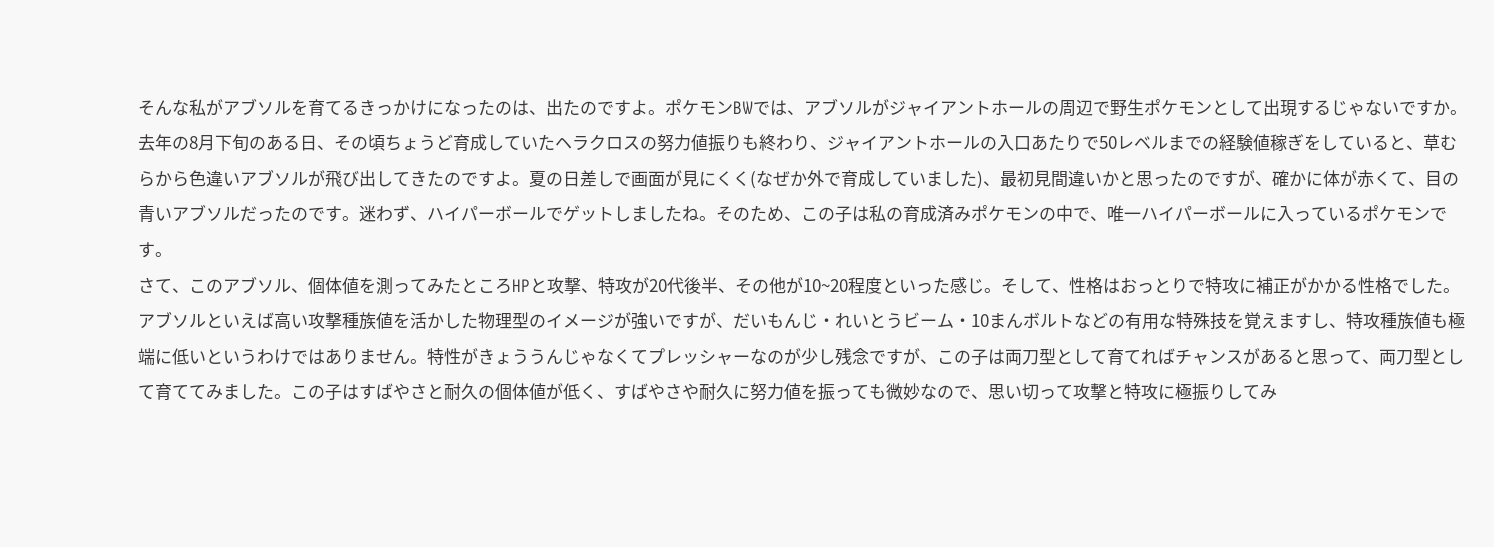そんな私がアブソルを育てるきっかけになったのは、出たのですよ。ポケモンBWでは、アブソルがジャイアントホールの周辺で野生ポケモンとして出現するじゃないですか。去年の8月下旬のある日、その頃ちょうど育成していたヘラクロスの努力値振りも終わり、ジャイアントホールの入口あたりで50レベルまでの経験値稼ぎをしていると、草むらから色違いアブソルが飛び出してきたのですよ。夏の日差しで画面が見にくく(なぜか外で育成していました)、最初見間違いかと思ったのですが、確かに体が赤くて、目の青いアブソルだったのです。迷わず、ハイパーボールでゲットしましたね。そのため、この子は私の育成済みポケモンの中で、唯一ハイパーボールに入っているポケモンです。
さて、このアブソル、個体値を測ってみたところHPと攻撃、特攻が20代後半、その他が10~20程度といった感じ。そして、性格はおっとりで特攻に補正がかかる性格でした。アブソルといえば高い攻撃種族値を活かした物理型のイメージが強いですが、だいもんじ・れいとうビーム・10まんボルトなどの有用な特殊技を覚えますし、特攻種族値も極端に低いというわけではありません。特性がきょううんじゃなくてプレッシャーなのが少し残念ですが、この子は両刀型として育てればチャンスがあると思って、両刀型として育ててみました。この子はすばやさと耐久の個体値が低く、すばやさや耐久に努力値を振っても微妙なので、思い切って攻撃と特攻に極振りしてみ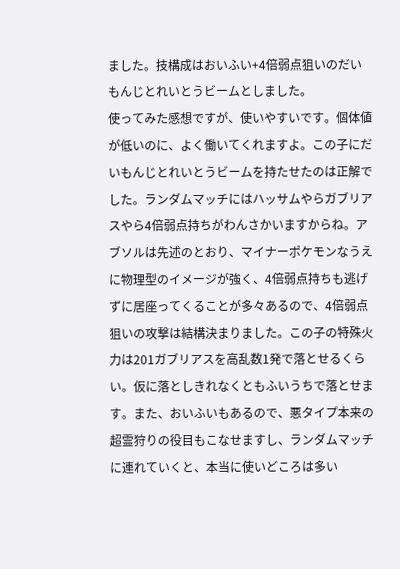ました。技構成はおいふい+4倍弱点狙いのだいもんじとれいとうビームとしました。
使ってみた感想ですが、使いやすいです。個体値が低いのに、よく働いてくれますよ。この子にだいもんじとれいとうビームを持たせたのは正解でした。ランダムマッチにはハッサムやらガブリアスやら4倍弱点持ちがわんさかいますからね。アブソルは先述のとおり、マイナーポケモンなうえに物理型のイメージが強く、4倍弱点持ちも逃げずに居座ってくることが多々あるので、4倍弱点狙いの攻撃は結構決まりました。この子の特殊火力は201ガブリアスを高乱数1発で落とせるくらい。仮に落としきれなくともふいうちで落とせます。また、おいふいもあるので、悪タイプ本来の超霊狩りの役目もこなせますし、ランダムマッチに連れていくと、本当に使いどころは多い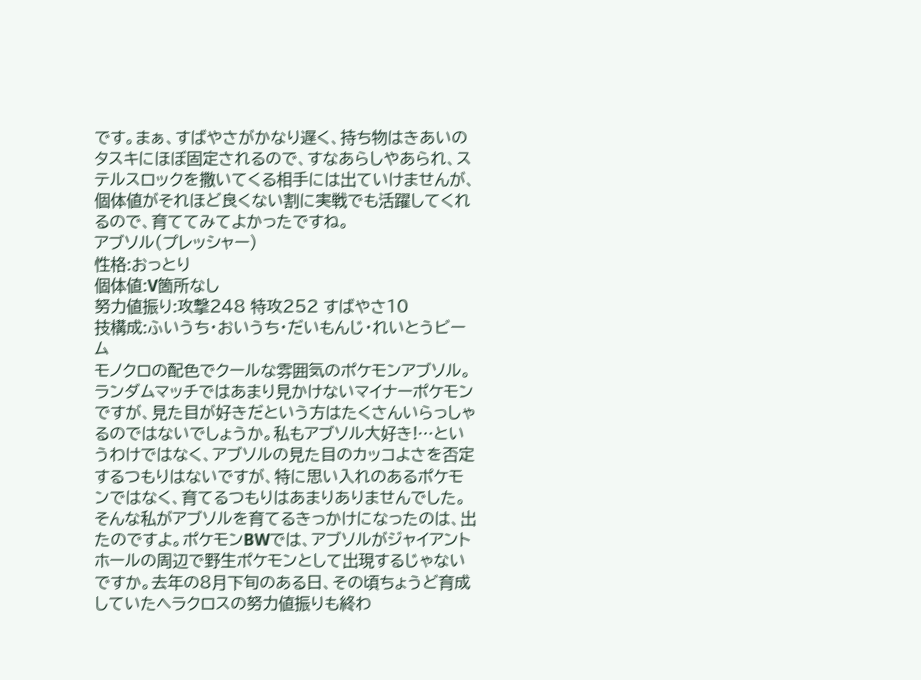です。まぁ、すばやさがかなり遅く、持ち物はきあいのタスキにほぼ固定されるので、すなあらしやあられ、ステルスロックを撒いてくる相手には出ていけませんが、個体値がそれほど良くない割に実戦でも活躍してくれるので、育ててみてよかったですね。
アブソル(プレッシャー)
性格:おっとり
個体値:V箇所なし
努力値振り:攻撃248 特攻252 すばやさ10
技構成:ふいうち・おいうち・だいもんじ・れいとうビーム
モノクロの配色でクールな雰囲気のポケモンアブソル。ランダムマッチではあまり見かけないマイナーポケモンですが、見た目が好きだという方はたくさんいらっしゃるのではないでしょうか。私もアブソル大好き!…というわけではなく、アブソルの見た目のカッコよさを否定するつもりはないですが、特に思い入れのあるポケモンではなく、育てるつもりはあまりありませんでした。
そんな私がアブソルを育てるきっかけになったのは、出たのですよ。ポケモンBWでは、アブソルがジャイアントホールの周辺で野生ポケモンとして出現するじゃないですか。去年の8月下旬のある日、その頃ちょうど育成していたヘラクロスの努力値振りも終わ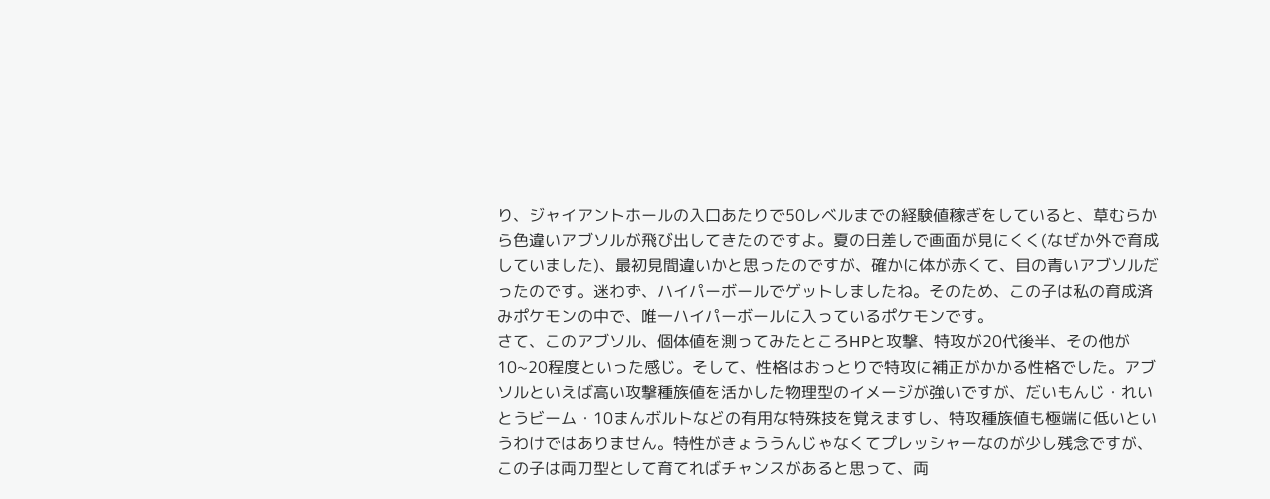り、ジャイアントホールの入口あたりで50レベルまでの経験値稼ぎをしていると、草むらから色違いアブソルが飛び出してきたのですよ。夏の日差しで画面が見にくく(なぜか外で育成していました)、最初見間違いかと思ったのですが、確かに体が赤くて、目の青いアブソルだったのです。迷わず、ハイパーボールでゲットしましたね。そのため、この子は私の育成済みポケモンの中で、唯一ハイパーボールに入っているポケモンです。
さて、このアブソル、個体値を測ってみたところHPと攻撃、特攻が20代後半、その他が10~20程度といった感じ。そして、性格はおっとりで特攻に補正がかかる性格でした。アブソルといえば高い攻撃種族値を活かした物理型のイメージが強いですが、だいもんじ・れいとうビーム・10まんボルトなどの有用な特殊技を覚えますし、特攻種族値も極端に低いというわけではありません。特性がきょううんじゃなくてプレッシャーなのが少し残念ですが、この子は両刀型として育てればチャンスがあると思って、両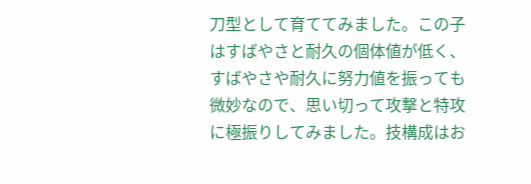刀型として育ててみました。この子はすばやさと耐久の個体値が低く、すばやさや耐久に努力値を振っても微妙なので、思い切って攻撃と特攻に極振りしてみました。技構成はお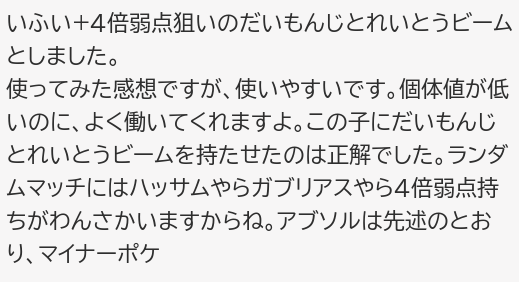いふい+4倍弱点狙いのだいもんじとれいとうビームとしました。
使ってみた感想ですが、使いやすいです。個体値が低いのに、よく働いてくれますよ。この子にだいもんじとれいとうビームを持たせたのは正解でした。ランダムマッチにはハッサムやらガブリアスやら4倍弱点持ちがわんさかいますからね。アブソルは先述のとおり、マイナーポケ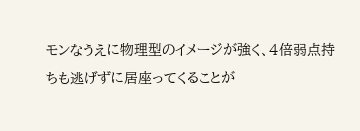モンなうえに物理型のイメージが強く、4倍弱点持ちも逃げずに居座ってくることが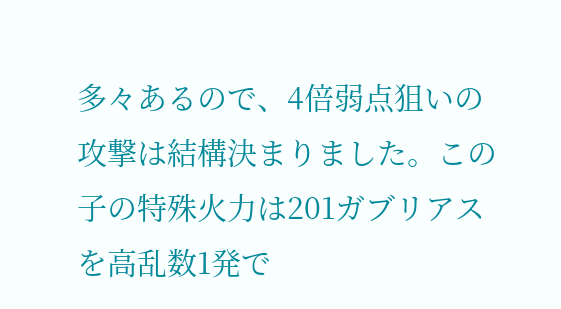多々あるので、4倍弱点狙いの攻撃は結構決まりました。この子の特殊火力は201ガブリアスを高乱数1発で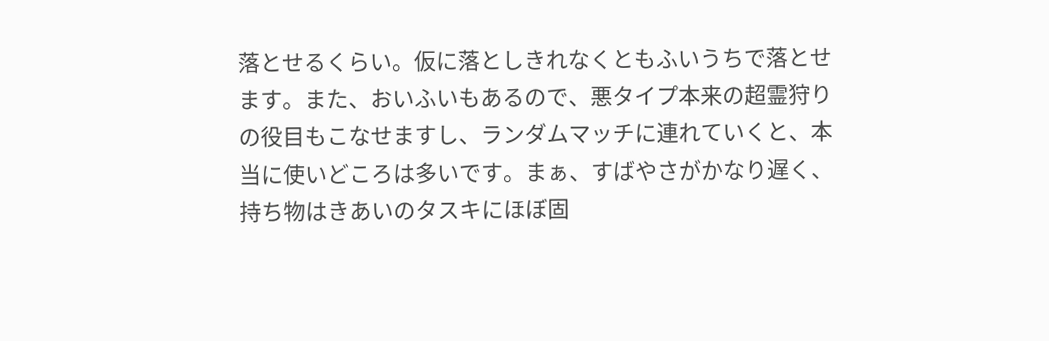落とせるくらい。仮に落としきれなくともふいうちで落とせます。また、おいふいもあるので、悪タイプ本来の超霊狩りの役目もこなせますし、ランダムマッチに連れていくと、本当に使いどころは多いです。まぁ、すばやさがかなり遅く、持ち物はきあいのタスキにほぼ固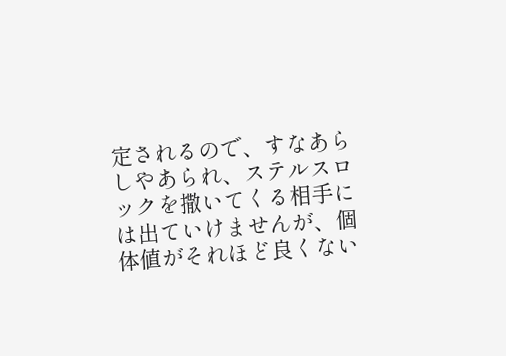定されるので、すなあらしやあられ、ステルスロックを撒いてくる相手には出ていけませんが、個体値がそれほど良くない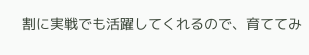割に実戦でも活躍してくれるので、育ててみ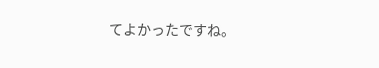てよかったですね。